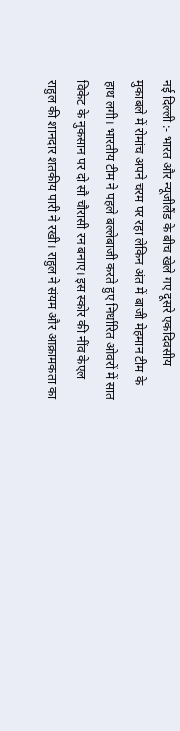नई दिल्ली :- भारत और न्यूजीलैंड के बीच खेले गए दूसरे एकदिवसीय मुकाबले में रोमांच अपने चरम पर रहा लेकिन अंत में बाजी मेहमान टीम के हाथ लगी। भारतीय टीम ने पहले बल्लेबाजी करते हुए निर्धारित ओवरों में सात विकेट के नुकसान पर दो सौ चौरासी रन बनाए। इस स्कोर की नींव केएल राहुल की शानदार शतकीय पारी ने रखी। राहुल ने संयम और आक्रामकता का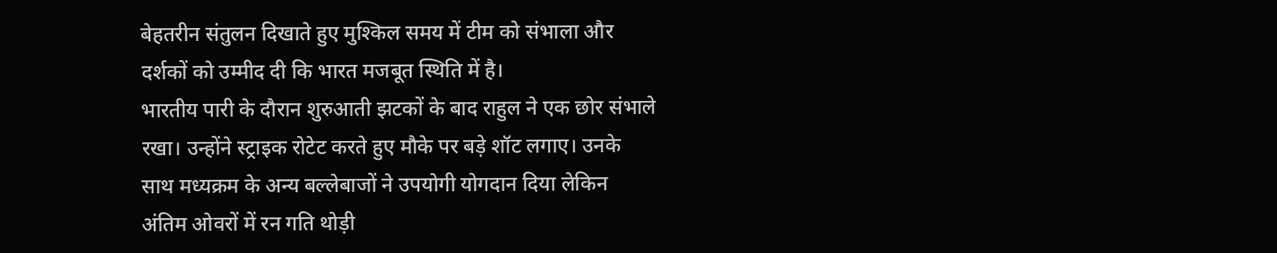बेहतरीन संतुलन दिखाते हुए मुश्किल समय में टीम को संभाला और दर्शकों को उम्मीद दी कि भारत मजबूत स्थिति में है।
भारतीय पारी के दौरान शुरुआती झटकों के बाद राहुल ने एक छोर संभाले रखा। उन्होंने स्ट्राइक रोटेट करते हुए मौके पर बड़े शॉट लगाए। उनके साथ मध्यक्रम के अन्य बल्लेबाजों ने उपयोगी योगदान दिया लेकिन अंतिम ओवरों में रन गति थोड़ी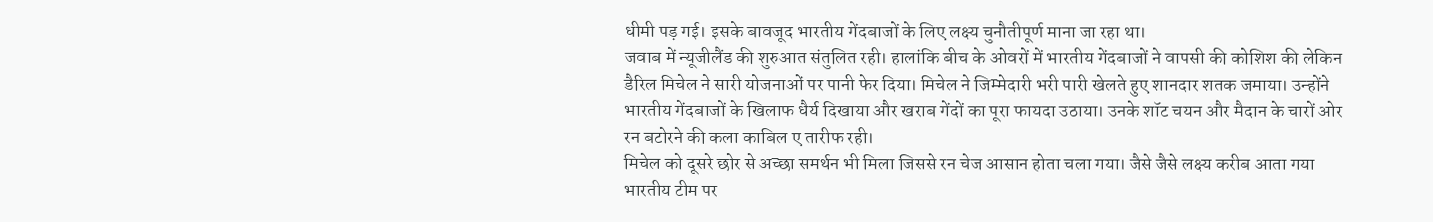धीमी पड़ गई। इसके बावजूद भारतीय गेंदबाजों के लिए लक्ष्य चुनौतीपूर्ण माना जा रहा था।
जवाब में न्यूजीलैंड की शुरुआत संतुलित रही। हालांकि बीच के ओवरों में भारतीय गेंदबाजों ने वापसी की कोशिश की लेकिन डैरिल मिचेल ने सारी योजनाओं पर पानी फेर दिया। मिचेल ने जिम्मेदारी भरी पारी खेलते हुए शानदार शतक जमाया। उन्होंने भारतीय गेंदबाजों के खिलाफ धैर्य दिखाया और खराब गेंदों का पूरा फायदा उठाया। उनके शॉट चयन और मैदान के चारों ओर रन बटोरने की कला काबिल ए तारीफ रही।
मिचेल को दूसरे छोर से अच्छा समर्थन भी मिला जिससे रन चेज आसान होता चला गया। जैसे जैसे लक्ष्य करीब आता गया भारतीय टीम पर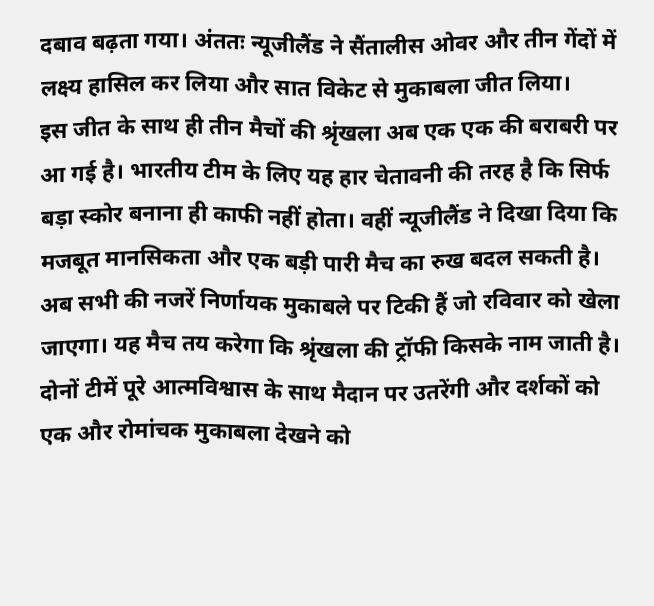दबाव बढ़ता गया। अंततः न्यूजीलैंड ने सैंतालीस ओवर और तीन गेंदों में लक्ष्य हासिल कर लिया और सात विकेट से मुकाबला जीत लिया।
इस जीत के साथ ही तीन मैचों की श्रृंखला अब एक एक की बराबरी पर आ गई है। भारतीय टीम के लिए यह हार चेतावनी की तरह है कि सिर्फ बड़ा स्कोर बनाना ही काफी नहीं होता। वहीं न्यूजीलैंड ने दिखा दिया कि मजबूत मानसिकता और एक बड़ी पारी मैच का रुख बदल सकती है।
अब सभी की नजरें निर्णायक मुकाबले पर टिकी हैं जो रविवार को खेला जाएगा। यह मैच तय करेगा कि श्रृंखला की ट्रॉफी किसके नाम जाती है। दोनों टीमें पूरे आत्मविश्वास के साथ मैदान पर उतरेंगी और दर्शकों को एक और रोमांचक मुकाबला देखने को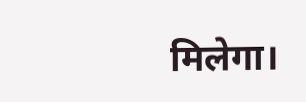मिलेगा।